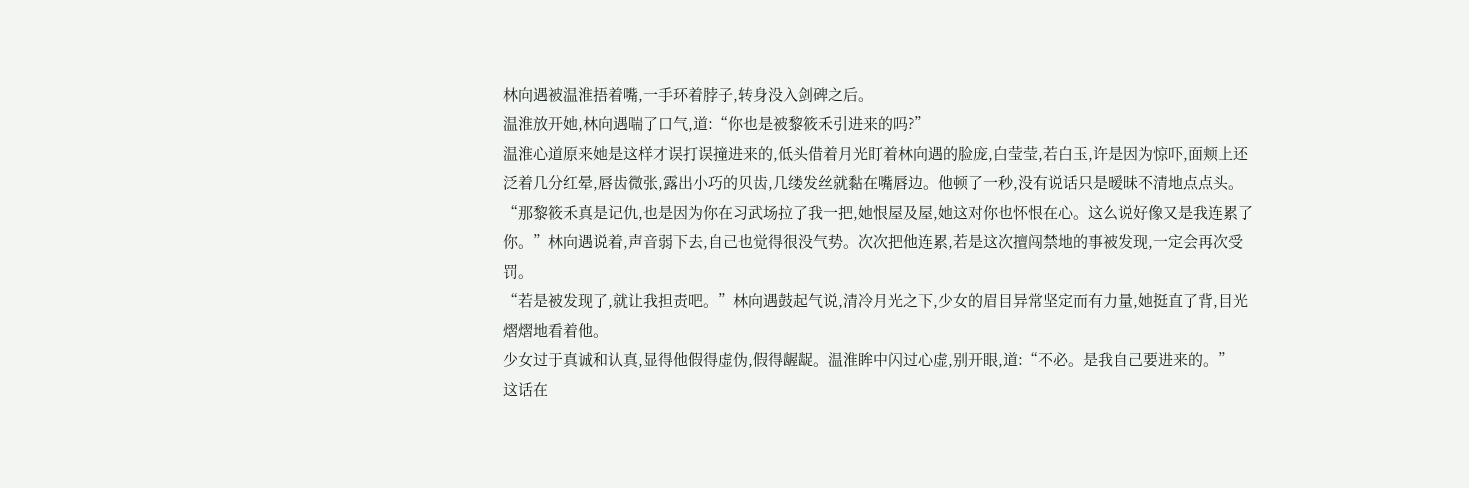林向遇被温淮捂着嘴,一手环着脖子,转身没入剑碑之后。
温淮放开她,林向遇喘了口气,道:“你也是被黎筱禾引进来的吗?”
温淮心道原来她是这样才误打误撞进来的,低头借着月光盯着林向遇的脸庞,白莹莹,若白玉,许是因为惊吓,面颊上还泛着几分红晕,唇齿微张,露出小巧的贝齿,几缕发丝就黏在嘴唇边。他顿了一秒,没有说话只是暧昧不清地点点头。
“那黎筱禾真是记仇,也是因为你在习武场拉了我一把,她恨屋及屋,她这对你也怀恨在心。这么说好像又是我连累了你。”林向遇说着,声音弱下去,自己也觉得很没气势。次次把他连累,若是这次擅闯禁地的事被发现,一定会再次受罚。
“若是被发现了,就让我担责吧。”林向遇鼓起气说,清冷月光之下,少女的眉目异常坚定而有力量,她挺直了背,目光熠熠地看着他。
少女过于真诚和认真,显得他假得虚伪,假得龌龊。温淮眸中闪过心虚,别开眼,道:“不必。是我自己要进来的。”
这话在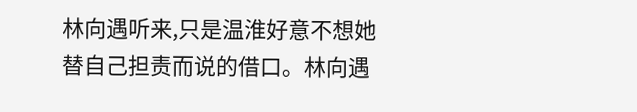林向遇听来,只是温淮好意不想她替自己担责而说的借口。林向遇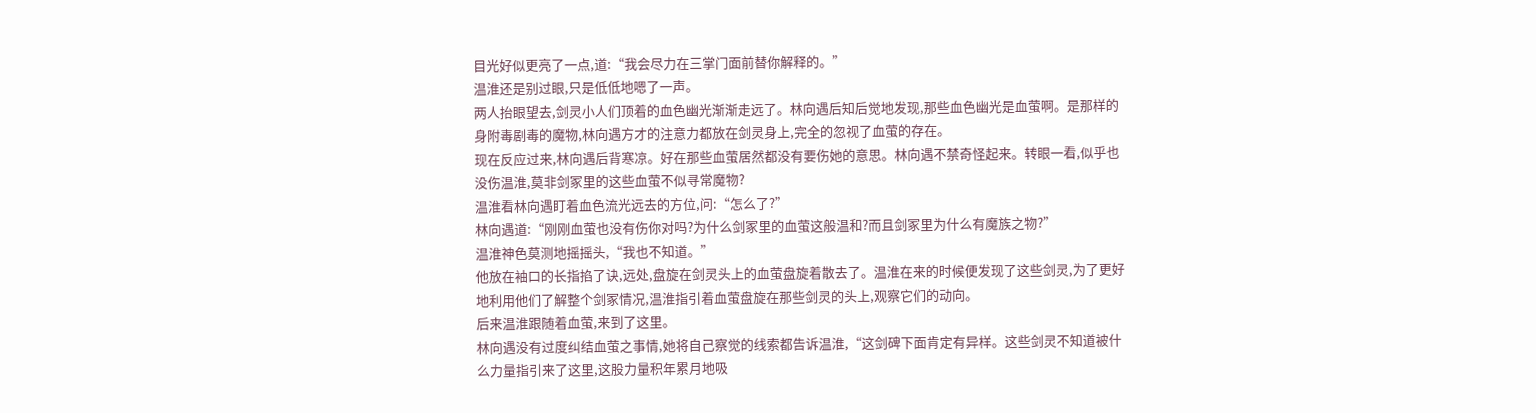目光好似更亮了一点,道:“我会尽力在三掌门面前替你解释的。”
温淮还是别过眼,只是低低地嗯了一声。
两人抬眼望去,剑灵小人们顶着的血色幽光渐渐走远了。林向遇后知后觉地发现,那些血色幽光是血萤啊。是那样的身附毒剧毒的魔物,林向遇方才的注意力都放在剑灵身上,完全的忽视了血萤的存在。
现在反应过来,林向遇后背寒凉。好在那些血萤居然都没有要伤她的意思。林向遇不禁奇怪起来。转眼一看,似乎也没伤温淮,莫非剑冢里的这些血萤不似寻常魔物?
温淮看林向遇盯着血色流光远去的方位,问:“怎么了?”
林向遇道:“刚刚血萤也没有伤你对吗?为什么剑冢里的血萤这般温和?而且剑冢里为什么有魔族之物?”
温淮神色莫测地摇摇头,“我也不知道。”
他放在袖口的长指掐了诀,远处,盘旋在剑灵头上的血萤盘旋着散去了。温淮在来的时候便发现了这些剑灵,为了更好地利用他们了解整个剑冢情况,温淮指引着血萤盘旋在那些剑灵的头上,观察它们的动向。
后来温淮跟随着血萤,来到了这里。
林向遇没有过度纠结血萤之事情,她将自己察觉的线索都告诉温淮,“这剑碑下面肯定有异样。这些剑灵不知道被什么力量指引来了这里,这股力量积年累月地吸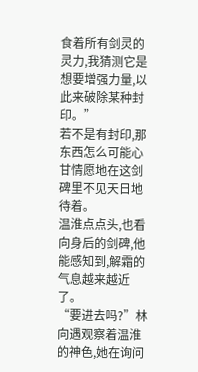食着所有剑灵的灵力,我猜测它是想要增强力量,以此来破除某种封印。”
若不是有封印,那东西怎么可能心甘情愿地在这剑碑里不见天日地待着。
温淮点点头,也看向身后的剑碑,他能感知到,解霜的气息越来越近了。
“要进去吗?”林向遇观察着温淮的神色,她在询问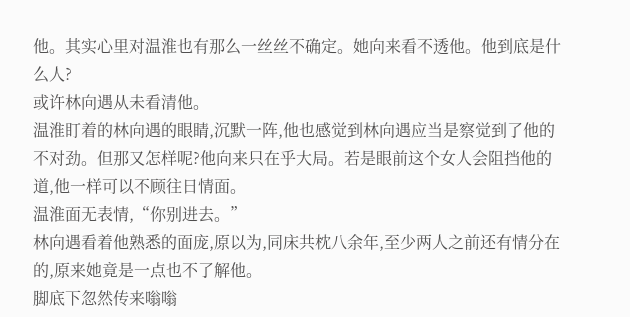他。其实心里对温淮也有那么一丝丝不确定。她向来看不透他。他到底是什么人?
或许林向遇从未看清他。
温淮盯着的林向遇的眼睛,沉默一阵,他也感觉到林向遇应当是察觉到了他的不对劲。但那又怎样呢?他向来只在乎大局。若是眼前这个女人会阻挡他的道,他一样可以不顾往日情面。
温淮面无表情,“你别进去。”
林向遇看着他熟悉的面庞,原以为,同床共枕八余年,至少两人之前还有情分在的,原来她竟是一点也不了解他。
脚底下忽然传来嗡嗡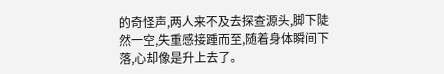的奇怪声,两人来不及去探查源头,脚下陡然一空,失重感接踵而至,随着身体瞬间下落,心却像是升上去了。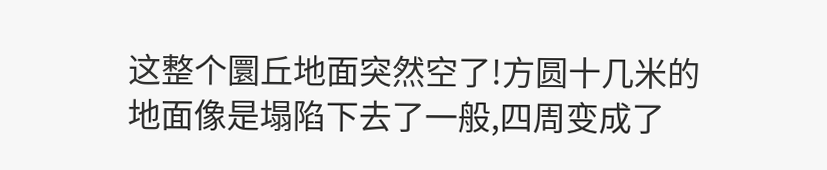这整个圜丘地面突然空了!方圆十几米的地面像是塌陷下去了一般,四周变成了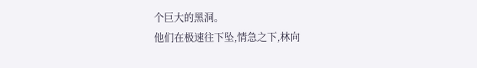个巨大的黑洞。
他们在极速往下坠,情急之下,林向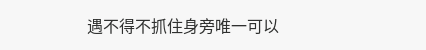遇不得不抓住身旁唯一可以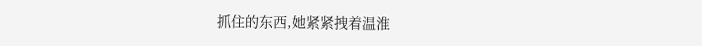抓住的东西,她紧紧拽着温淮